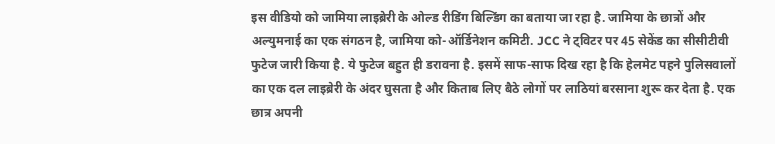इस वीडियो को जामिया लाइब्रेरी के ओल्ड रीडिंग बिल्डिंग का बताया जा रहा है. जामिया के छात्रों और अल्युमनाई का एक संगठन है, जामिया को-ऑर्डिनेशन कमिटी. JCC ने ट्विटर पर 45 सेकेंड का सीसीटीवी फुटेज जारी किया है. ये फुटेज बहुत ही डरावना है. इसमें साफ-साफ दिख रहा है कि हेलमेट पहने पुलिसवालों का एक दल लाइब्रेरी के अंदर घुसता है और किताब लिए बैठे लोगों पर लाठियां बरसाना शुरू कर देता है. एक छात्र अपनी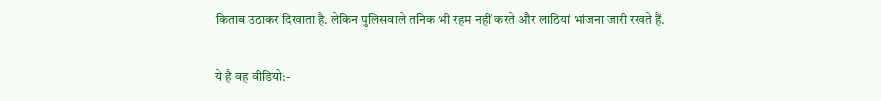किताब उठाकर दिखाता है. लेकिन पुलिसवाले तनिक भी रहम नहीं करते और लाठियां भांजना जारी रखते हैं.

ये है वह वीडियो:-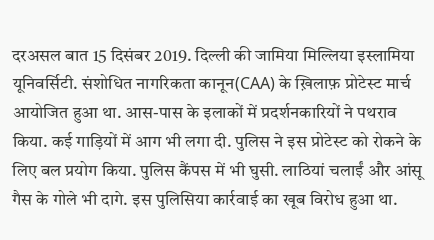दरअसल बात 15 दिसंबर 2019. दिल्ली की जामिया मिल्लिया इस्लामिया यूनिवर्सिटी. संशोधित नागरिकता कानून(CAA) के ख़िलाफ़ प्रोटेस्ट मार्च आयोजित हुआ था. आस-पास के इलाकों में प्रदर्शनकारियों ने पथराव किया. कई गाड़ियों में आग भी लगा दी. पुलिस ने इस प्रोटेस्ट को रोकने के लिए बल प्रयोग किया. पुलिस कैंपस में भी घुसी. लाठियां चलाईं और आंसू गैस के गोले भी दागे. इस पुलिसिया कार्रवाई का खूब विरोध हुआ था.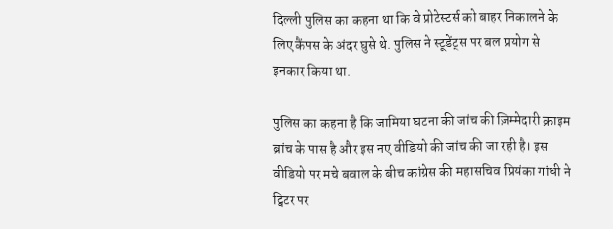दिल्ली पुलिस का कहना था कि वे प्रोटेस्टर्स को बाहर निकालने के लिए कैंपस के अंदर घुसे थे. पुलिस ने स्टूडेंट्स पर बल प्रयोग से इनकार किया था.

पुलिस का कहना है कि जामिया घटना की जांच की ज़िम्मेदारी क्राइम ब्रांच के पास है और इस नए वीडियो की जांच की जा रही है। इस वीडियो पर मचे बवाल के बीच कांग्रेस की महासचिव प्रियंका गांधी ने ट्विटर पर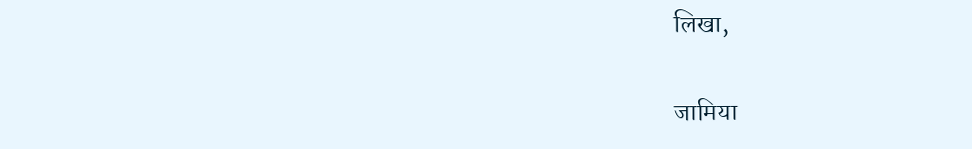लिखा,

जामिया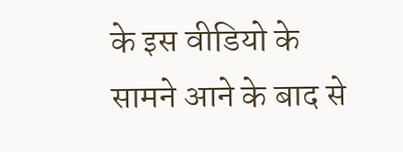के इस वीडियो के सामने आने के बाद से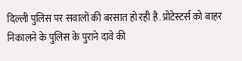दिल्ली पुलिस पर सवालों की बरसात हो रही है. प्रोटेस्टर्स को बाहर निकालने के पुलिस के पुराने दावे की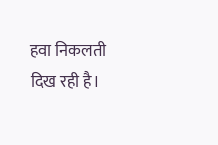हवा निकलती दिख रही है।